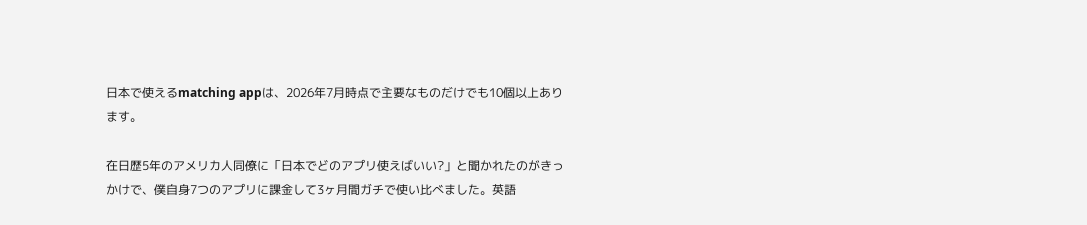日本で使えるmatching appは、2026年7月時点で主要なものだけでも10個以上あります。

在日歴5年のアメリカ人同僚に「日本でどのアプリ使えばいい?」と聞かれたのがきっかけで、僕自身7つのアプリに課金して3ヶ月間ガチで使い比べました。英語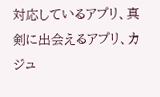対応しているアプリ、真剣に出会えるアプリ、カジュ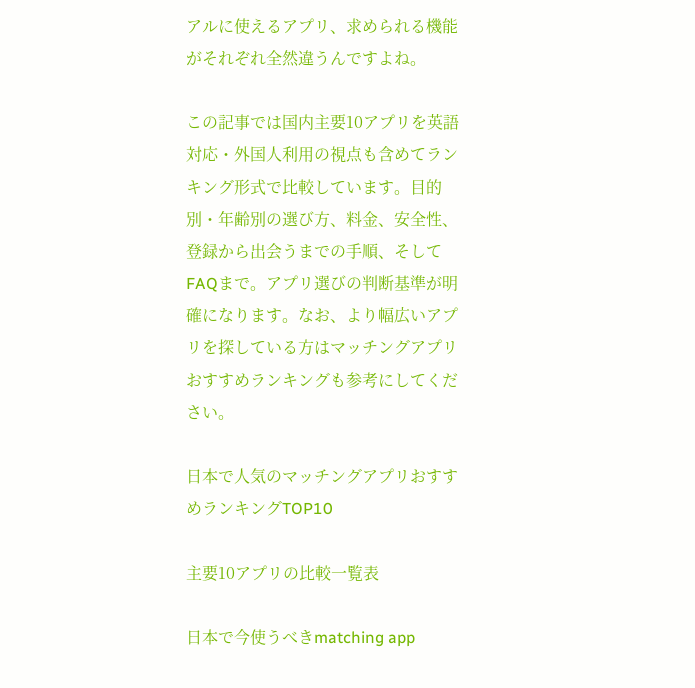アルに使えるアプリ、求められる機能がそれぞれ全然違うんですよね。

この記事では国内主要10アプリを英語対応・外国人利用の視点も含めてランキング形式で比較しています。目的別・年齢別の選び方、料金、安全性、登録から出会うまでの手順、そしてFAQまで。アプリ選びの判断基準が明確になります。なお、より幅広いアプリを探している方はマッチングアプリおすすめランキングも参考にしてください。

日本で人気のマッチングアプリおすすめランキングTOP10

主要10アプリの比較一覧表

日本で今使うべきmatching app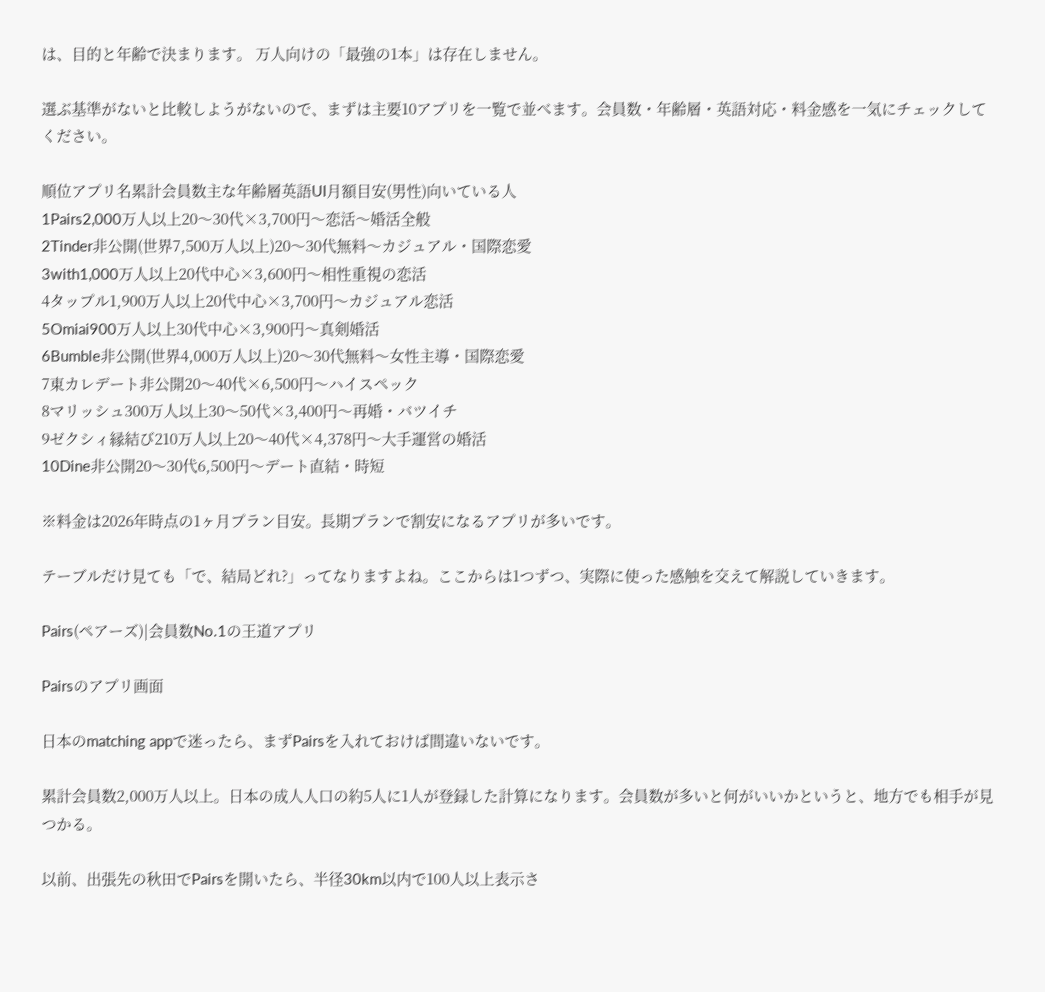は、目的と年齢で決まります。 万人向けの「最強の1本」は存在しません。

選ぶ基準がないと比較しようがないので、まずは主要10アプリを一覧で並べます。会員数・年齢層・英語対応・料金感を一気にチェックしてください。

順位アプリ名累計会員数主な年齢層英語UI月額目安(男性)向いている人
1Pairs2,000万人以上20〜30代×3,700円〜恋活〜婚活全般
2Tinder非公開(世界7,500万人以上)20〜30代無料〜カジュアル・国際恋愛
3with1,000万人以上20代中心×3,600円〜相性重視の恋活
4タップル1,900万人以上20代中心×3,700円〜カジュアル恋活
5Omiai900万人以上30代中心×3,900円〜真剣婚活
6Bumble非公開(世界4,000万人以上)20〜30代無料〜女性主導・国際恋愛
7東カレデート非公開20〜40代×6,500円〜ハイスペック
8マリッシュ300万人以上30〜50代×3,400円〜再婚・バツイチ
9ゼクシィ縁結び210万人以上20〜40代×4,378円〜大手運営の婚活
10Dine非公開20〜30代6,500円〜デート直結・時短

※料金は2026年時点の1ヶ月プラン目安。長期プランで割安になるアプリが多いです。

テーブルだけ見ても「で、結局どれ?」ってなりますよね。ここからは1つずつ、実際に使った感触を交えて解説していきます。

Pairs(ペアーズ)|会員数No.1の王道アプリ

Pairsのアプリ画面

日本のmatching appで迷ったら、まずPairsを入れておけば間違いないです。

累計会員数2,000万人以上。日本の成人人口の約5人に1人が登録した計算になります。会員数が多いと何がいいかというと、地方でも相手が見つかる。

以前、出張先の秋田でPairsを開いたら、半径30km以内で100人以上表示さ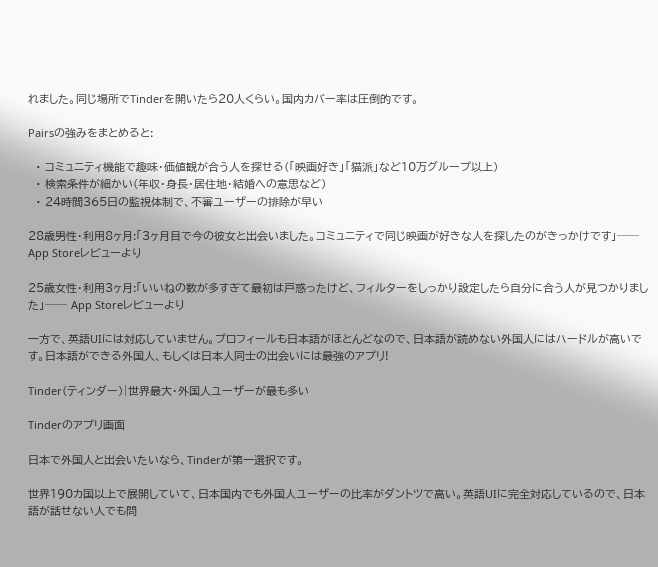れました。同じ場所でTinderを開いたら20人くらい。国内カバー率は圧倒的です。

Pairsの強みをまとめると:

  • コミュニティ機能で趣味・価値観が合う人を探せる(「映画好き」「猫派」など10万グループ以上)
  • 検索条件が細かい(年収・身長・居住地・結婚への意思など)
  • 24時間365日の監視体制で、不審ユーザーの排除が早い

28歳男性・利用8ヶ月:「3ヶ月目で今の彼女と出会いました。コミュニティで同じ映画が好きな人を探したのがきっかけです」── App Storeレビューより

25歳女性・利用3ヶ月:「いいねの数が多すぎて最初は戸惑ったけど、フィルターをしっかり設定したら自分に合う人が見つかりました」── App Storeレビューより

一方で、英語UIには対応していません。プロフィールも日本語がほとんどなので、日本語が読めない外国人にはハードルが高いです。日本語ができる外国人、もしくは日本人同士の出会いには最強のアプリ!

Tinder(ティンダー)|世界最大・外国人ユーザーが最も多い

Tinderのアプリ画面

日本で外国人と出会いたいなら、Tinderが第一選択です。

世界190カ国以上で展開していて、日本国内でも外国人ユーザーの比率がダントツで高い。英語UIに完全対応しているので、日本語が話せない人でも問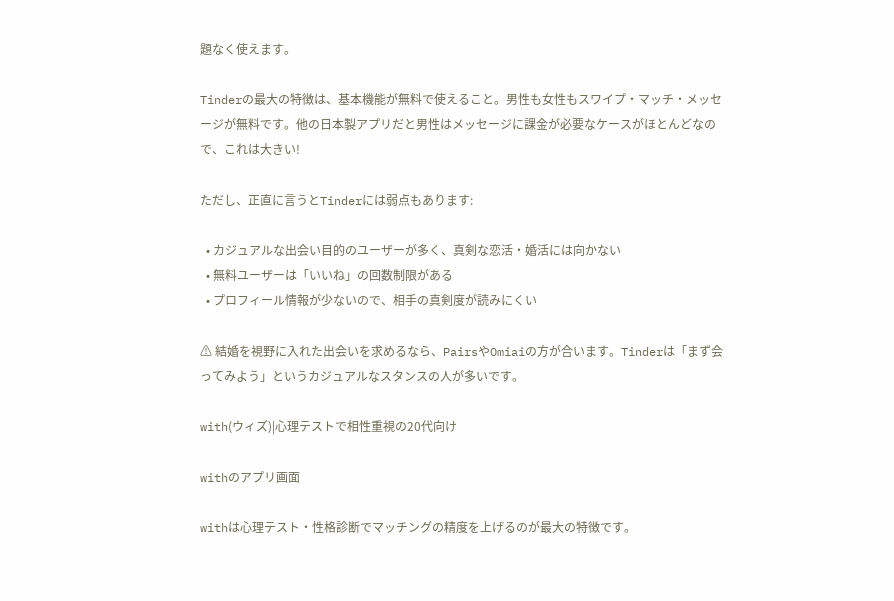題なく使えます。

Tinderの最大の特徴は、基本機能が無料で使えること。男性も女性もスワイプ・マッチ・メッセージが無料です。他の日本製アプリだと男性はメッセージに課金が必要なケースがほとんどなので、これは大きい!

ただし、正直に言うとTinderには弱点もあります:

  • カジュアルな出会い目的のユーザーが多く、真剣な恋活・婚活には向かない
  • 無料ユーザーは「いいね」の回数制限がある
  • プロフィール情報が少ないので、相手の真剣度が読みにくい

⚠ 結婚を視野に入れた出会いを求めるなら、PairsやOmiaiの方が合います。Tinderは「まず会ってみよう」というカジュアルなスタンスの人が多いです。

with(ウィズ)|心理テストで相性重視の20代向け

withのアプリ画面

withは心理テスト・性格診断でマッチングの精度を上げるのが最大の特徴です。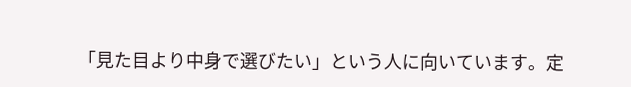「見た目より中身で選びたい」という人に向いています。定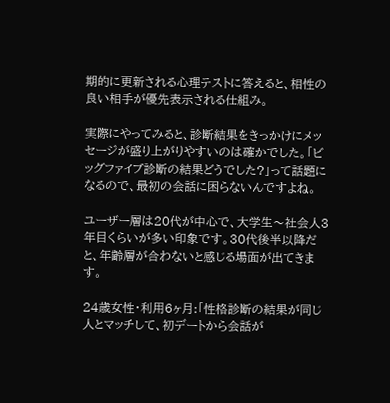期的に更新される心理テストに答えると、相性の良い相手が優先表示される仕組み。

実際にやってみると、診断結果をきっかけにメッセージが盛り上がりやすいのは確かでした。「ビッグファイブ診断の結果どうでした?」って話題になるので、最初の会話に困らないんですよね。

ユーザー層は20代が中心で、大学生〜社会人3年目くらいが多い印象です。30代後半以降だと、年齢層が合わないと感じる場面が出てきます。

24歳女性・利用6ヶ月:「性格診断の結果が同じ人とマッチして、初デートから会話が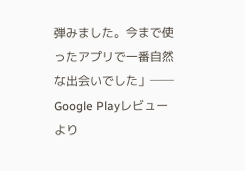弾みました。今まで使ったアプリで一番自然な出会いでした」── Google Playレビューより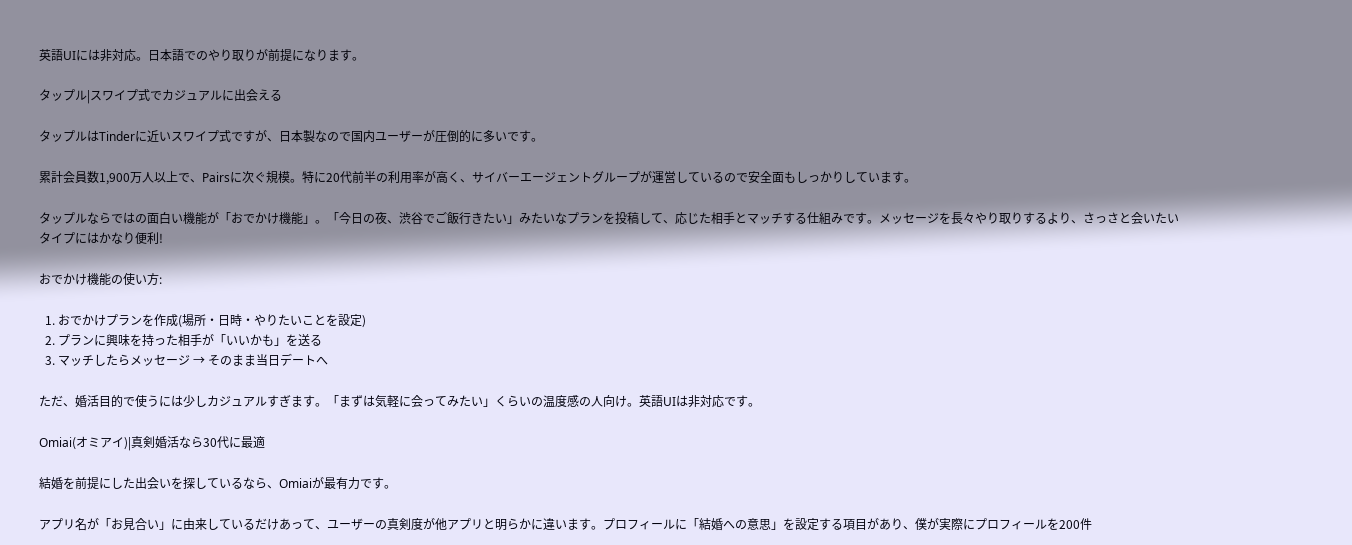英語UIには非対応。日本語でのやり取りが前提になります。

タップル|スワイプ式でカジュアルに出会える

タップルはTinderに近いスワイプ式ですが、日本製なので国内ユーザーが圧倒的に多いです。

累計会員数1,900万人以上で、Pairsに次ぐ規模。特に20代前半の利用率が高く、サイバーエージェントグループが運営しているので安全面もしっかりしています。

タップルならではの面白い機能が「おでかけ機能」。「今日の夜、渋谷でご飯行きたい」みたいなプランを投稿して、応じた相手とマッチする仕組みです。メッセージを長々やり取りするより、さっさと会いたいタイプにはかなり便利!

おでかけ機能の使い方:

  1. おでかけプランを作成(場所・日時・やりたいことを設定)
  2. プランに興味を持った相手が「いいかも」を送る
  3. マッチしたらメッセージ → そのまま当日デートへ

ただ、婚活目的で使うには少しカジュアルすぎます。「まずは気軽に会ってみたい」くらいの温度感の人向け。英語UIは非対応です。

Omiai(オミアイ)|真剣婚活なら30代に最適

結婚を前提にした出会いを探しているなら、Omiaiが最有力です。

アプリ名が「お見合い」に由来しているだけあって、ユーザーの真剣度が他アプリと明らかに違います。プロフィールに「結婚への意思」を設定する項目があり、僕が実際にプロフィールを200件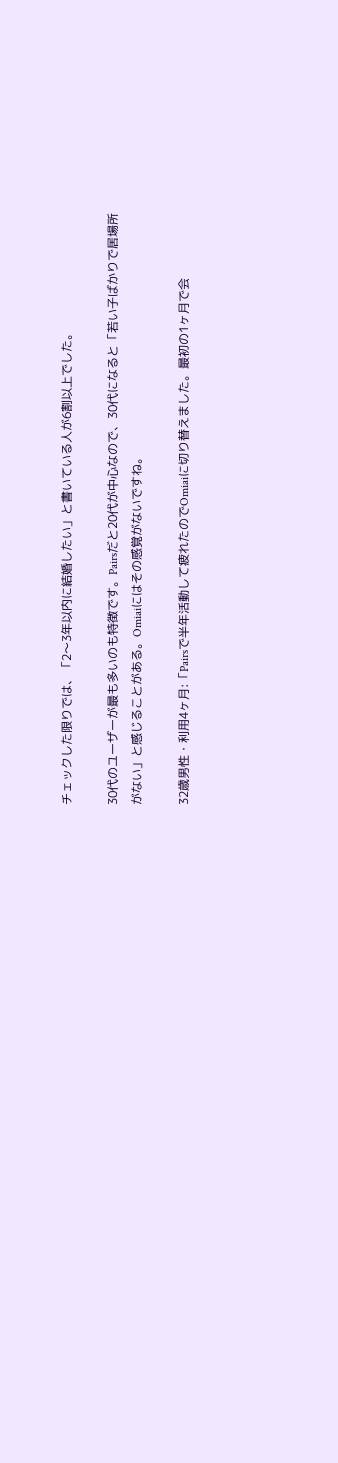チェックした限りでは、「2〜3年以内に結婚したい」と書いている人が6割以上でした。

30代のユーザーが最も多いのも特徴です。Pairsだと20代が中心なので、30代になると「若い子ばかりで居場所がない」と感じることがある。Omiaiにはその感覚がないですね。

32歳男性・利用4ヶ月:「Pairsで半年活動して疲れたのでOmiaiに切り替えました。最初の1ヶ月で会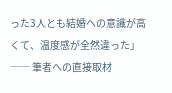った3人とも結婚への意識が高くて、温度感が全然違った」── 筆者への直接取材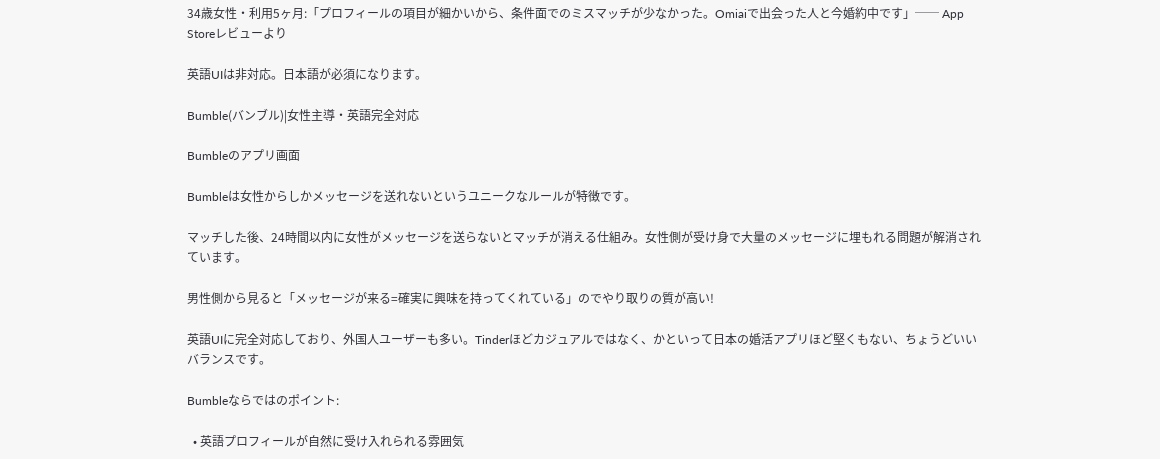34歳女性・利用5ヶ月:「プロフィールの項目が細かいから、条件面でのミスマッチが少なかった。Omiaiで出会った人と今婚約中です」── App Storeレビューより

英語UIは非対応。日本語が必須になります。

Bumble(バンブル)|女性主導・英語完全対応

Bumbleのアプリ画面

Bumbleは女性からしかメッセージを送れないというユニークなルールが特徴です。

マッチした後、24時間以内に女性がメッセージを送らないとマッチが消える仕組み。女性側が受け身で大量のメッセージに埋もれる問題が解消されています。

男性側から見ると「メッセージが来る=確実に興味を持ってくれている」のでやり取りの質が高い!

英語UIに完全対応しており、外国人ユーザーも多い。Tinderほどカジュアルではなく、かといって日本の婚活アプリほど堅くもない、ちょうどいいバランスです。

Bumbleならではのポイント:

  • 英語プロフィールが自然に受け入れられる雰囲気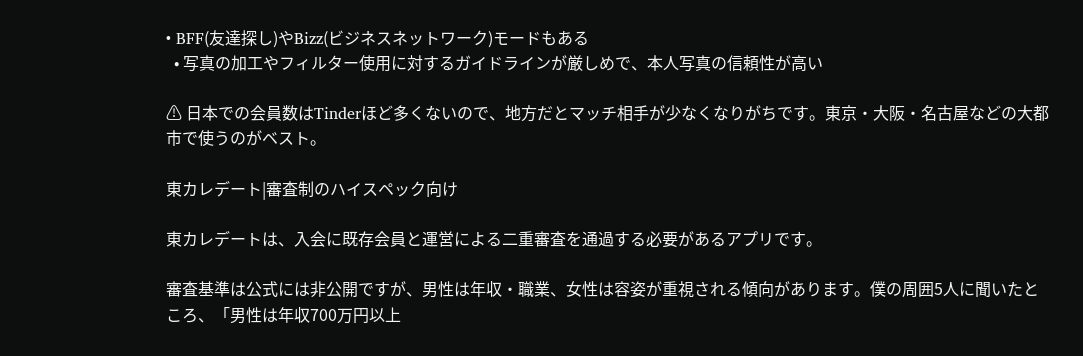• BFF(友達探し)やBizz(ビジネスネットワーク)モードもある
  • 写真の加工やフィルター使用に対するガイドラインが厳しめで、本人写真の信頼性が高い

⚠ 日本での会員数はTinderほど多くないので、地方だとマッチ相手が少なくなりがちです。東京・大阪・名古屋などの大都市で使うのがベスト。

東カレデート|審査制のハイスペック向け

東カレデートは、入会に既存会員と運営による二重審査を通過する必要があるアプリです。

審査基準は公式には非公開ですが、男性は年収・職業、女性は容姿が重視される傾向があります。僕の周囲5人に聞いたところ、「男性は年収700万円以上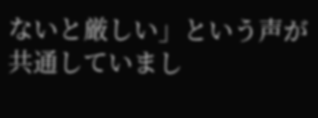ないと厳しい」という声が共通していまし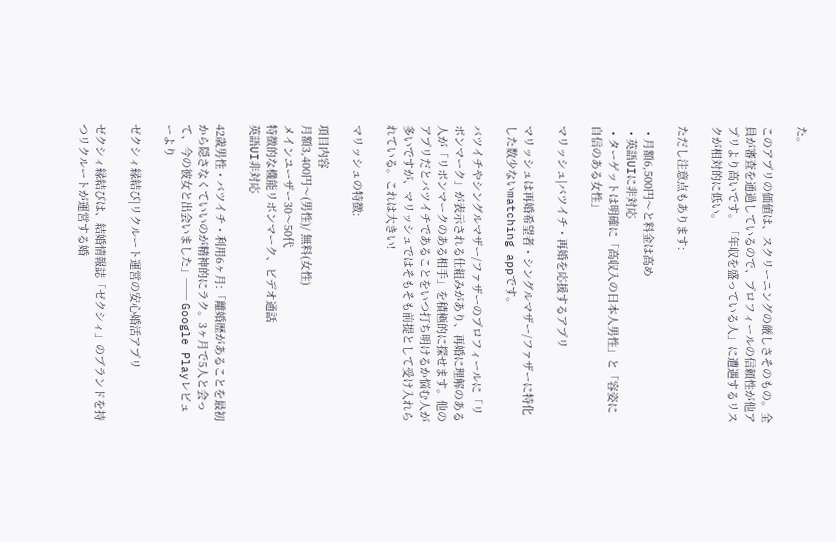た。

このアプリの価値は、スクリーニングの厳しさそのもの。全員が審査を通過しているので、プロフィールの信頼性が他アプリより高いです。「年収を盛っている人」に遭遇するリスクが相対的に低い。

ただし注意点もあります:

  • 月額6,500円〜と料金は高め
  • 英語UIに非対応
  • ターゲットは明確に「高収入の日本人男性」と「容姿に自信のある女性」

マリッシュ|バツイチ・再婚を応援するアプリ

マリッシュは再婚希望者・シングルマザー/ファザーに特化した数少ないmatching appです。

バツイチやシングルマザー/ファザーのプロフィールに「リボンマーク」が表示される仕組みがあり、再婚に理解のある人が「リボンマークのある相手」を積極的に探せます。他のアプリだとバツイチであることをいつ打ち明けるか悩む人が多いですが、マリッシュではそもそも前提として受け入れられている。これは大きい!

マリッシュの特徴:

項目内容
月額3,400円〜(男性)/ 無料(女性)
メインユーザー30〜50代
特徴的な機能リボンマーク、ビデオ通話
英語UI非対応

42歳男性・バツイチ・利用6ヶ月:「離婚歴があることを最初から隠さなくていいのが精神的にラク。3ヶ月で5人と会って、今の彼女と出会いました」── Google Playレビューより

ゼクシィ縁結び|リクルート運営の安心婚活アプリ

ゼクシィ縁結びは、結婚情報誌「ゼクシィ」のブランドを持つリクルートが運営する婚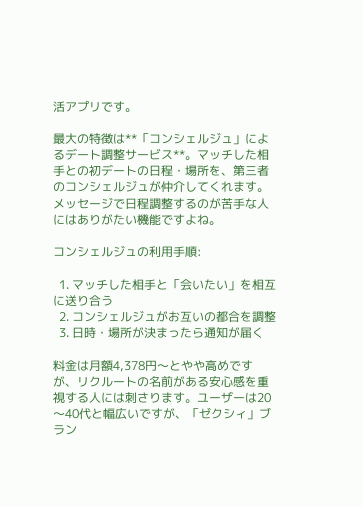活アプリです。

最大の特徴は**「コンシェルジュ」によるデート調整サービス**。マッチした相手との初デートの日程・場所を、第三者のコンシェルジュが仲介してくれます。メッセージで日程調整するのが苦手な人にはありがたい機能ですよね。

コンシェルジュの利用手順:

  1. マッチした相手と「会いたい」を相互に送り合う
  2. コンシェルジュがお互いの都合を調整
  3. 日時・場所が決まったら通知が届く

料金は月額4,378円〜とやや高めですが、リクルートの名前がある安心感を重視する人には刺さります。ユーザーは20〜40代と幅広いですが、「ゼクシィ」ブラン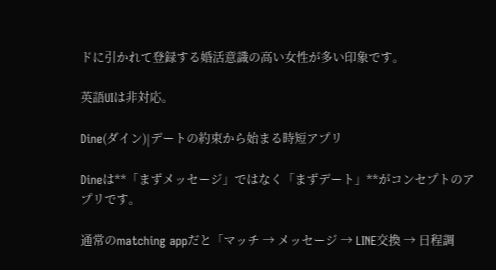ドに引かれて登録する婚活意識の高い女性が多い印象です。

英語UIは非対応。

Dine(ダイン)|デートの約束から始まる時短アプリ

Dineは**「まずメッセージ」ではなく「まずデート」**がコンセプトのアプリです。

通常のmatching appだと「マッチ → メッセージ → LINE交換 → 日程調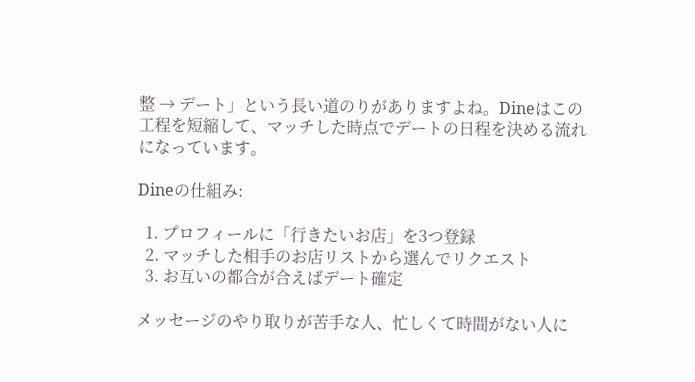整 → デート」という長い道のりがありますよね。Dineはこの工程を短縮して、マッチした時点でデートの日程を決める流れになっています。

Dineの仕組み:

  1. プロフィールに「行きたいお店」を3つ登録
  2. マッチした相手のお店リストから選んでリクエスト
  3. お互いの都合が合えばデート確定

メッセージのやり取りが苦手な人、忙しくて時間がない人に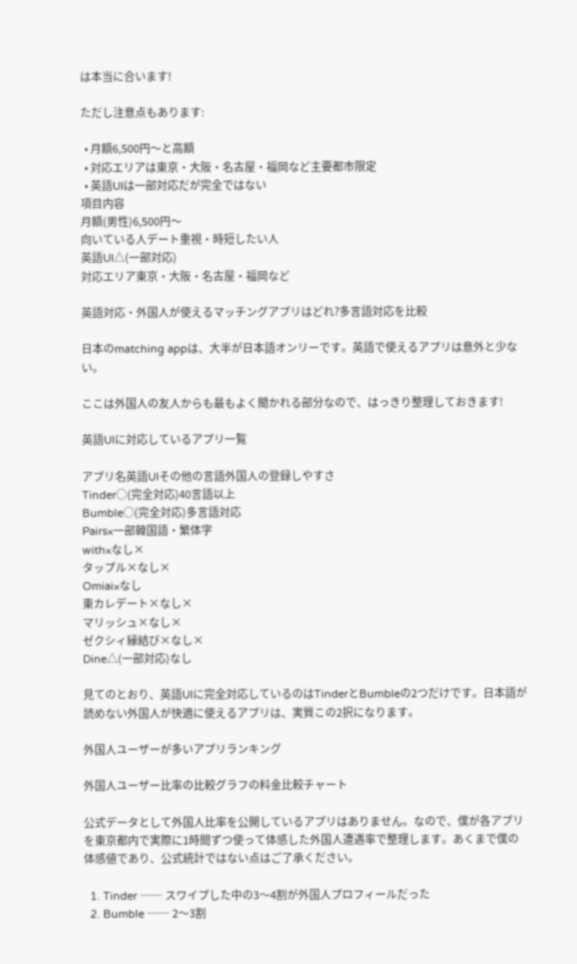は本当に合います!

ただし注意点もあります:

  • 月額6,500円〜と高額
  • 対応エリアは東京・大阪・名古屋・福岡など主要都市限定
  • 英語UIは一部対応だが完全ではない
項目内容
月額(男性)6,500円〜
向いている人デート重視・時短したい人
英語UI△(一部対応)
対応エリア東京・大阪・名古屋・福岡など

英語対応・外国人が使えるマッチングアプリはどれ?多言語対応を比較

日本のmatching appは、大半が日本語オンリーです。英語で使えるアプリは意外と少ない。

ここは外国人の友人からも最もよく聞かれる部分なので、はっきり整理しておきます!

英語UIに対応しているアプリ一覧

アプリ名英語UIその他の言語外国人の登録しやすさ
Tinder○(完全対応)40言語以上
Bumble○(完全対応)多言語対応
Pairs×一部韓国語・繁体字
with×なし×
タップル×なし×
Omiai×なし
東カレデート×なし×
マリッシュ×なし×
ゼクシィ縁結び×なし×
Dine△(一部対応)なし

見てのとおり、英語UIに完全対応しているのはTinderとBumbleの2つだけです。日本語が読めない外国人が快適に使えるアプリは、実質この2択になります。

外国人ユーザーが多いアプリランキング

外国人ユーザー比率の比較グラフの料金比較チャート

公式データとして外国人比率を公開しているアプリはありません。なので、僕が各アプリを東京都内で実際に1時間ずつ使って体感した外国人遭遇率で整理します。あくまで僕の体感値であり、公式統計ではない点はご了承ください。

  1. Tinder ── スワイプした中の3〜4割が外国人プロフィールだった
  2. Bumble ── 2〜3割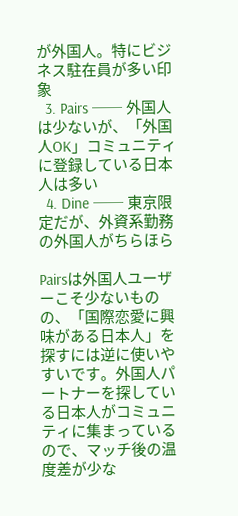が外国人。特にビジネス駐在員が多い印象
  3. Pairs ── 外国人は少ないが、「外国人OK」コミュニティに登録している日本人は多い
  4. Dine ── 東京限定だが、外資系勤務の外国人がちらほら

Pairsは外国人ユーザーこそ少ないものの、「国際恋愛に興味がある日本人」を探すには逆に使いやすいです。外国人パートナーを探している日本人がコミュニティに集まっているので、マッチ後の温度差が少な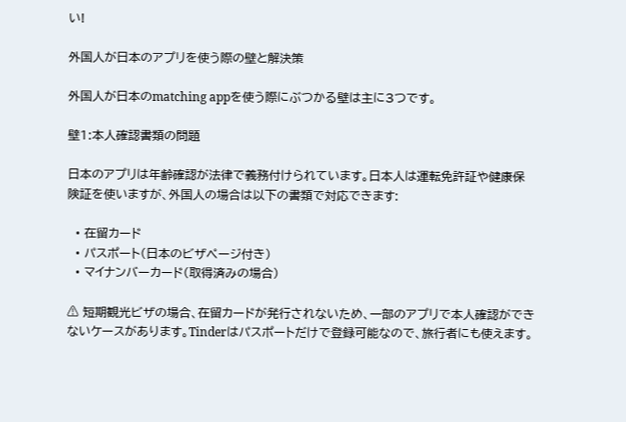い!

外国人が日本のアプリを使う際の壁と解決策

外国人が日本のmatching appを使う際にぶつかる壁は主に3つです。

壁1:本人確認書類の問題

日本のアプリは年齢確認が法律で義務付けられています。日本人は運転免許証や健康保険証を使いますが、外国人の場合は以下の書類で対応できます:

  • 在留カード
  • パスポート(日本のビザページ付き)
  • マイナンバーカード(取得済みの場合)

⚠ 短期観光ビザの場合、在留カードが発行されないため、一部のアプリで本人確認ができないケースがあります。Tinderはパスポートだけで登録可能なので、旅行者にも使えます。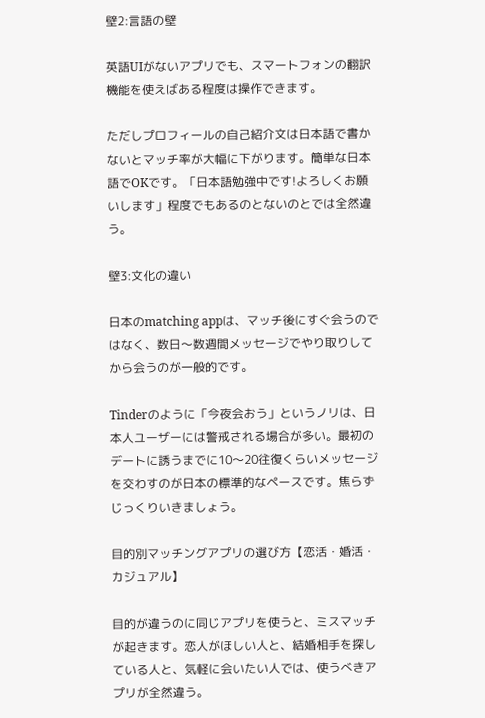壁2:言語の壁

英語UIがないアプリでも、スマートフォンの翻訳機能を使えばある程度は操作できます。

ただしプロフィールの自己紹介文は日本語で書かないとマッチ率が大幅に下がります。簡単な日本語でOKです。「日本語勉強中です!よろしくお願いします」程度でもあるのとないのとでは全然違う。

壁3:文化の違い

日本のmatching appは、マッチ後にすぐ会うのではなく、数日〜数週間メッセージでやり取りしてから会うのが一般的です。

Tinderのように「今夜会おう」というノリは、日本人ユーザーには警戒される場合が多い。最初のデートに誘うまでに10〜20往復くらいメッセージを交わすのが日本の標準的なペースです。焦らずじっくりいきましょう。

目的別マッチングアプリの選び方【恋活・婚活・カジュアル】

目的が違うのに同じアプリを使うと、ミスマッチが起きます。恋人がほしい人と、結婚相手を探している人と、気軽に会いたい人では、使うべきアプリが全然違う。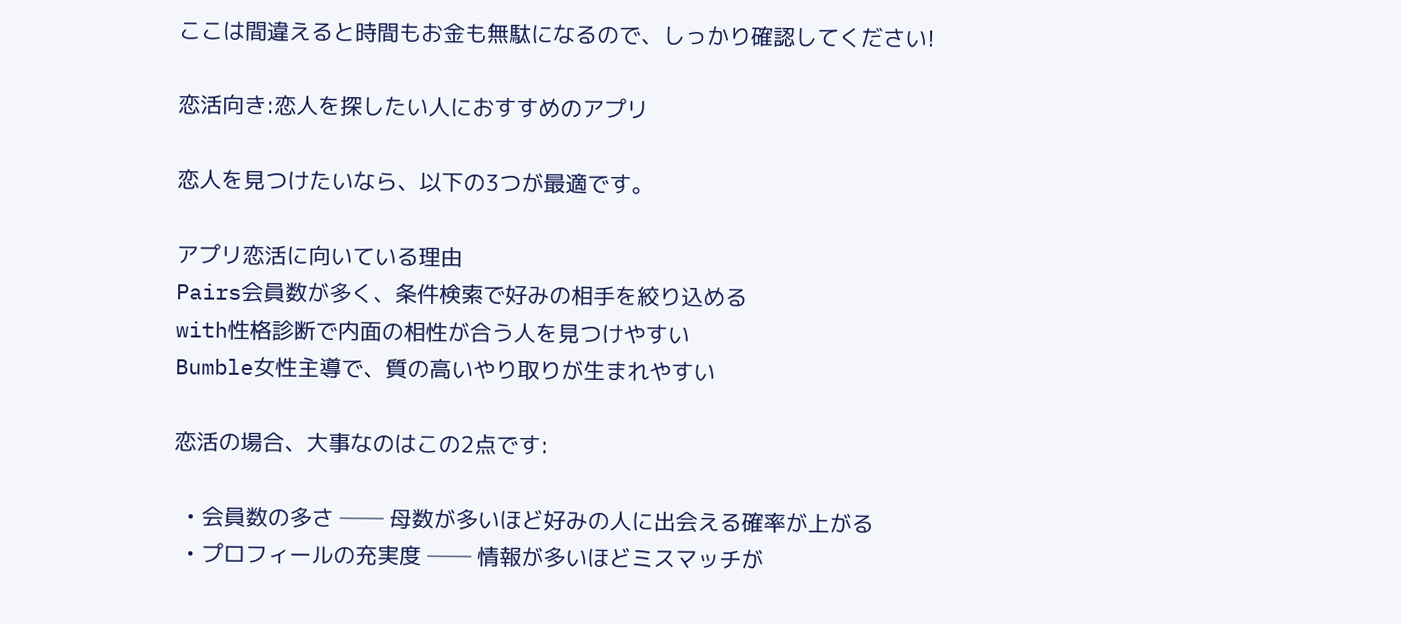ここは間違えると時間もお金も無駄になるので、しっかり確認してください!

恋活向き:恋人を探したい人におすすめのアプリ

恋人を見つけたいなら、以下の3つが最適です。

アプリ恋活に向いている理由
Pairs会員数が多く、条件検索で好みの相手を絞り込める
with性格診断で内面の相性が合う人を見つけやすい
Bumble女性主導で、質の高いやり取りが生まれやすい

恋活の場合、大事なのはこの2点です:

  • 会員数の多さ ── 母数が多いほど好みの人に出会える確率が上がる
  • プロフィールの充実度 ── 情報が多いほどミスマッチが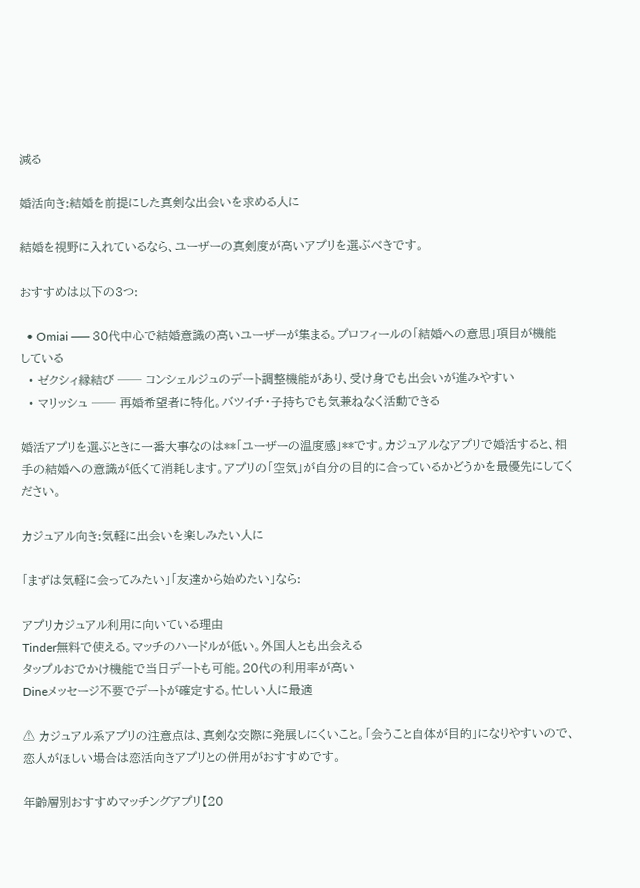減る

婚活向き:結婚を前提にした真剣な出会いを求める人に

結婚を視野に入れているなら、ユーザーの真剣度が高いアプリを選ぶべきです。

おすすめは以下の3つ:

  • Omiai ── 30代中心で結婚意識の高いユーザーが集まる。プロフィールの「結婚への意思」項目が機能している
  • ゼクシィ縁結び ── コンシェルジュのデート調整機能があり、受け身でも出会いが進みやすい
  • マリッシュ ── 再婚希望者に特化。バツイチ・子持ちでも気兼ねなく活動できる

婚活アプリを選ぶときに一番大事なのは**「ユーザーの温度感」**です。カジュアルなアプリで婚活すると、相手の結婚への意識が低くて消耗します。アプリの「空気」が自分の目的に合っているかどうかを最優先にしてください。

カジュアル向き:気軽に出会いを楽しみたい人に

「まずは気軽に会ってみたい」「友達から始めたい」なら:

アプリカジュアル利用に向いている理由
Tinder無料で使える。マッチのハードルが低い。外国人とも出会える
タップルおでかけ機能で当日デートも可能。20代の利用率が高い
Dineメッセージ不要でデートが確定する。忙しい人に最適

⚠ カジュアル系アプリの注意点は、真剣な交際に発展しにくいこと。「会うこと自体が目的」になりやすいので、恋人がほしい場合は恋活向きアプリとの併用がおすすめです。

年齢層別おすすめマッチングアプリ【20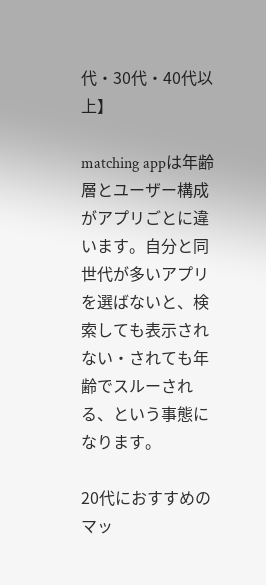代・30代・40代以上】

matching appは年齢層とユーザー構成がアプリごとに違います。自分と同世代が多いアプリを選ばないと、検索しても表示されない・されても年齢でスルーされる、という事態になります。

20代におすすめのマッ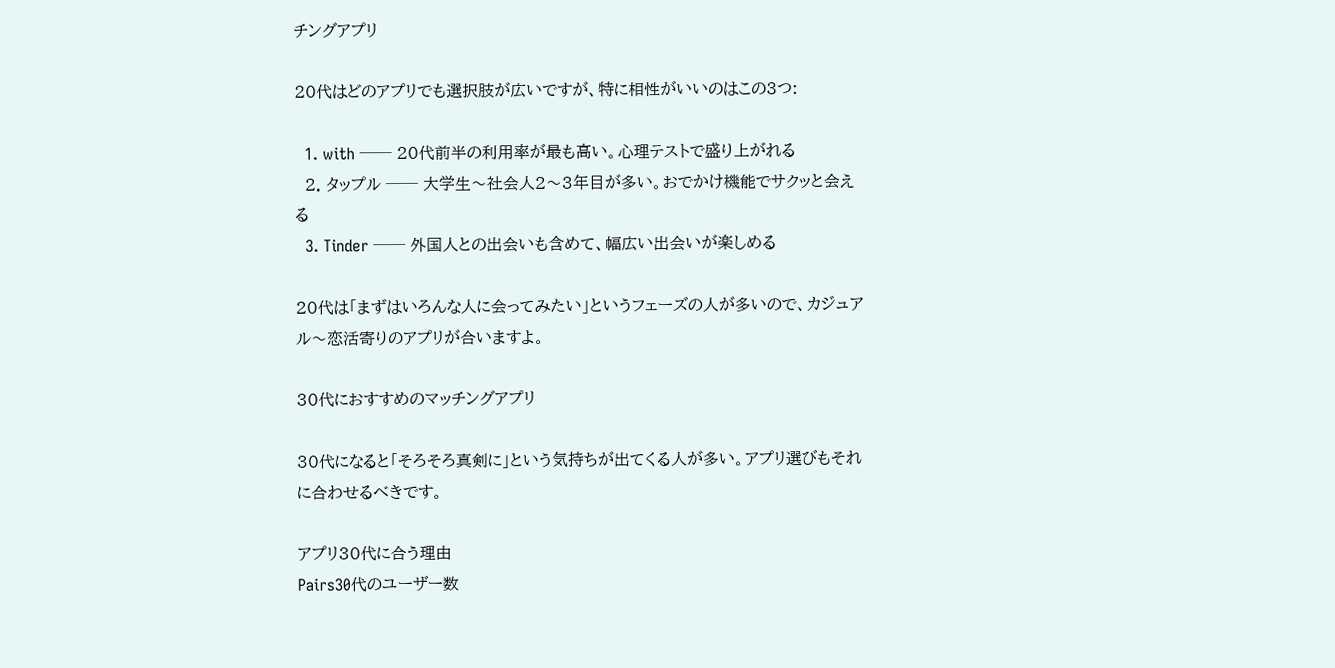チングアプリ

20代はどのアプリでも選択肢が広いですが、特に相性がいいのはこの3つ:

  1. with ── 20代前半の利用率が最も高い。心理テストで盛り上がれる
  2. タップル ── 大学生〜社会人2〜3年目が多い。おでかけ機能でサクッと会える
  3. Tinder ── 外国人との出会いも含めて、幅広い出会いが楽しめる

20代は「まずはいろんな人に会ってみたい」というフェーズの人が多いので、カジュアル〜恋活寄りのアプリが合いますよ。

30代におすすめのマッチングアプリ

30代になると「そろそろ真剣に」という気持ちが出てくる人が多い。アプリ選びもそれに合わせるべきです。

アプリ30代に合う理由
Pairs30代のユーザー数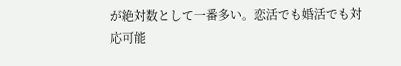が絶対数として一番多い。恋活でも婚活でも対応可能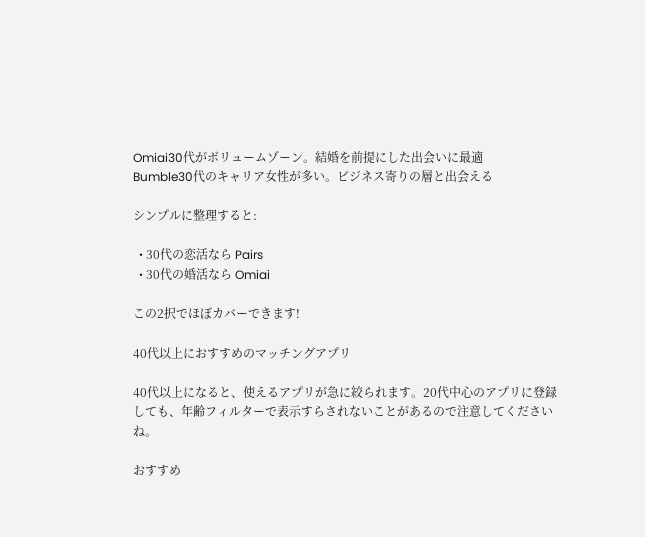Omiai30代がボリュームゾーン。結婚を前提にした出会いに最適
Bumble30代のキャリア女性が多い。ビジネス寄りの層と出会える

シンプルに整理すると:

  • 30代の恋活なら Pairs
  • 30代の婚活なら Omiai

この2択でほぼカバーできます!

40代以上におすすめのマッチングアプリ

40代以上になると、使えるアプリが急に絞られます。20代中心のアプリに登録しても、年齢フィルターで表示すらされないことがあるので注意してくださいね。

おすすめ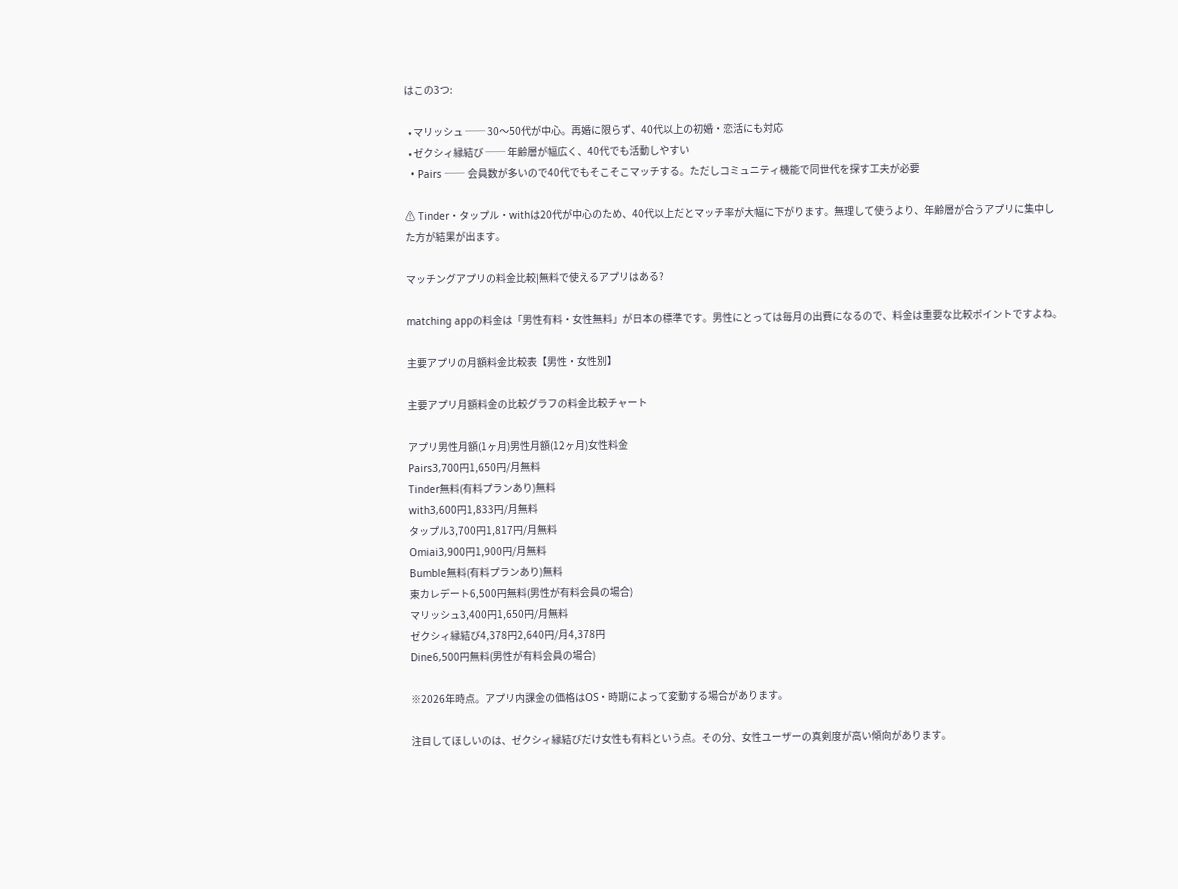はこの3つ:

  • マリッシュ ── 30〜50代が中心。再婚に限らず、40代以上の初婚・恋活にも対応
  • ゼクシィ縁結び ── 年齢層が幅広く、40代でも活動しやすい
  • Pairs ── 会員数が多いので40代でもそこそこマッチする。ただしコミュニティ機能で同世代を探す工夫が必要

⚠ Tinder・タップル・withは20代が中心のため、40代以上だとマッチ率が大幅に下がります。無理して使うより、年齢層が合うアプリに集中した方が結果が出ます。

マッチングアプリの料金比較|無料で使えるアプリはある?

matching appの料金は「男性有料・女性無料」が日本の標準です。男性にとっては毎月の出費になるので、料金は重要な比較ポイントですよね。

主要アプリの月額料金比較表【男性・女性別】

主要アプリ月額料金の比較グラフの料金比較チャート

アプリ男性月額(1ヶ月)男性月額(12ヶ月)女性料金
Pairs3,700円1,650円/月無料
Tinder無料(有料プランあり)無料
with3,600円1,833円/月無料
タップル3,700円1,817円/月無料
Omiai3,900円1,900円/月無料
Bumble無料(有料プランあり)無料
東カレデート6,500円無料(男性が有料会員の場合)
マリッシュ3,400円1,650円/月無料
ゼクシィ縁結び4,378円2,640円/月4,378円
Dine6,500円無料(男性が有料会員の場合)

※2026年時点。アプリ内課金の価格はOS・時期によって変動する場合があります。

注目してほしいのは、ゼクシィ縁結びだけ女性も有料という点。その分、女性ユーザーの真剣度が高い傾向があります。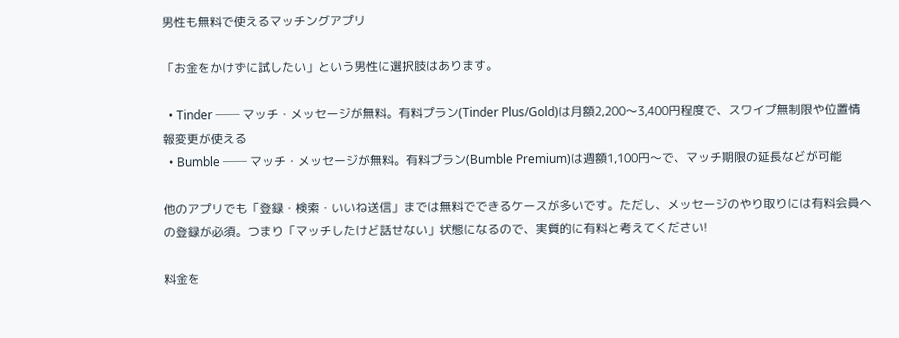男性も無料で使えるマッチングアプリ

「お金をかけずに試したい」という男性に選択肢はあります。

  • Tinder ── マッチ・メッセージが無料。有料プラン(Tinder Plus/Gold)は月額2,200〜3,400円程度で、スワイプ無制限や位置情報変更が使える
  • Bumble ── マッチ・メッセージが無料。有料プラン(Bumble Premium)は週額1,100円〜で、マッチ期限の延長などが可能

他のアプリでも「登録・検索・いいね送信」までは無料でできるケースが多いです。ただし、メッセージのやり取りには有料会員への登録が必須。つまり「マッチしたけど話せない」状態になるので、実質的に有料と考えてください!

料金を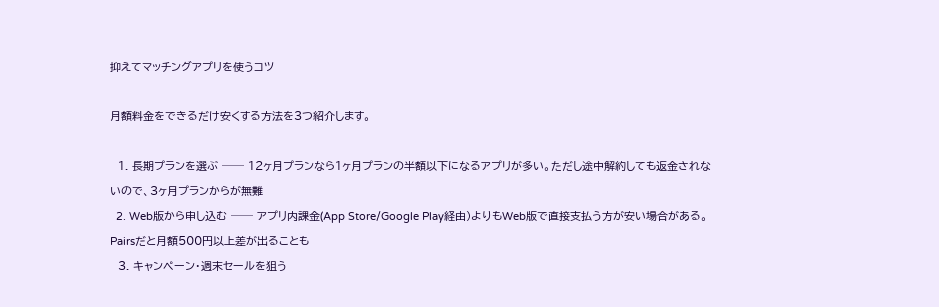抑えてマッチングアプリを使うコツ

月額料金をできるだけ安くする方法を3つ紹介します。

  1. 長期プランを選ぶ ── 12ヶ月プランなら1ヶ月プランの半額以下になるアプリが多い。ただし途中解約しても返金されないので、3ヶ月プランからが無難
  2. Web版から申し込む ── アプリ内課金(App Store/Google Play経由)よりもWeb版で直接支払う方が安い場合がある。Pairsだと月額500円以上差が出ることも
  3. キャンペーン・週末セールを狙う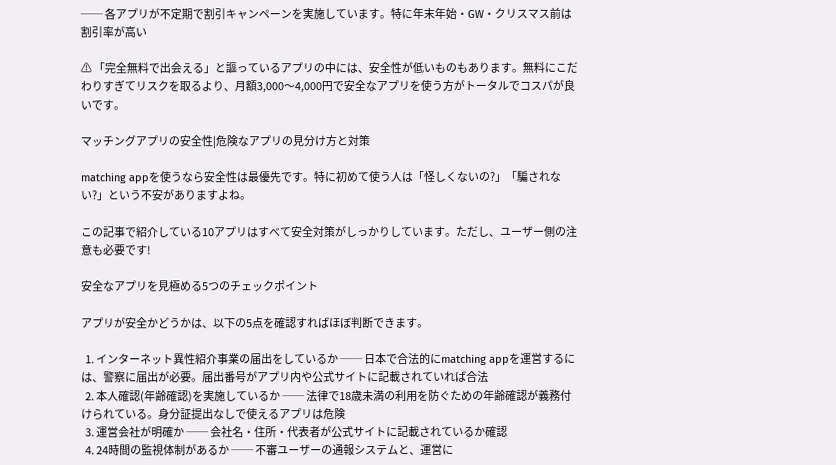── 各アプリが不定期で割引キャンペーンを実施しています。特に年末年始・GW・クリスマス前は割引率が高い

⚠ 「完全無料で出会える」と謳っているアプリの中には、安全性が低いものもあります。無料にこだわりすぎてリスクを取るより、月額3,000〜4,000円で安全なアプリを使う方がトータルでコスパが良いです。

マッチングアプリの安全性|危険なアプリの見分け方と対策

matching appを使うなら安全性は最優先です。特に初めて使う人は「怪しくないの?」「騙されない?」という不安がありますよね。

この記事で紹介している10アプリはすべて安全対策がしっかりしています。ただし、ユーザー側の注意も必要です!

安全なアプリを見極める5つのチェックポイント

アプリが安全かどうかは、以下の5点を確認すればほぼ判断できます。

  1. インターネット異性紹介事業の届出をしているか ── 日本で合法的にmatching appを運営するには、警察に届出が必要。届出番号がアプリ内や公式サイトに記載されていれば合法
  2. 本人確認(年齢確認)を実施しているか ── 法律で18歳未満の利用を防ぐための年齢確認が義務付けられている。身分証提出なしで使えるアプリは危険
  3. 運営会社が明確か ── 会社名・住所・代表者が公式サイトに記載されているか確認
  4. 24時間の監視体制があるか ── 不審ユーザーの通報システムと、運営に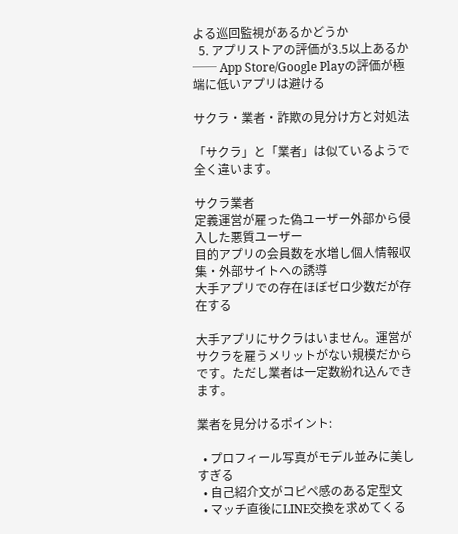よる巡回監視があるかどうか
  5. アプリストアの評価が3.5以上あるか ── App Store/Google Playの評価が極端に低いアプリは避ける

サクラ・業者・詐欺の見分け方と対処法

「サクラ」と「業者」は似ているようで全く違います。

サクラ業者
定義運営が雇った偽ユーザー外部から侵入した悪質ユーザー
目的アプリの会員数を水増し個人情報収集・外部サイトへの誘導
大手アプリでの存在ほぼゼロ少数だが存在する

大手アプリにサクラはいません。運営がサクラを雇うメリットがない規模だからです。ただし業者は一定数紛れ込んできます。

業者を見分けるポイント:

  • プロフィール写真がモデル並みに美しすぎる
  • 自己紹介文がコピペ感のある定型文
  • マッチ直後にLINE交換を求めてくる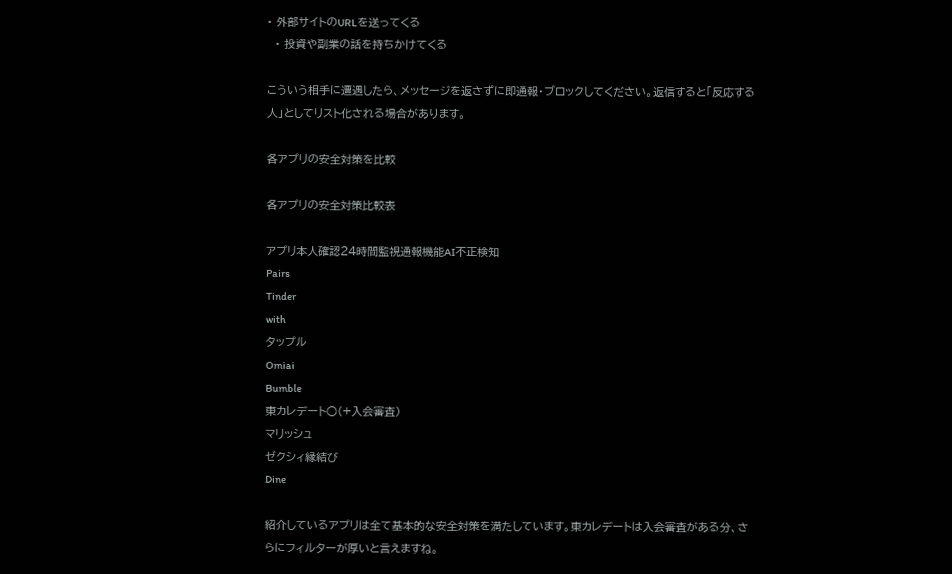• 外部サイトのURLを送ってくる
  • 投資や副業の話を持ちかけてくる

こういう相手に遭遇したら、メッセージを返さずに即通報・ブロックしてください。返信すると「反応する人」としてリスト化される場合があります。

各アプリの安全対策を比較

各アプリの安全対策比較表

アプリ本人確認24時間監視通報機能AI不正検知
Pairs
Tinder
with
タップル
Omiai
Bumble
東カレデート○(+入会審査)
マリッシュ
ゼクシィ縁結び
Dine

紹介しているアプリは全て基本的な安全対策を満たしています。東カレデートは入会審査がある分、さらにフィルターが厚いと言えますね。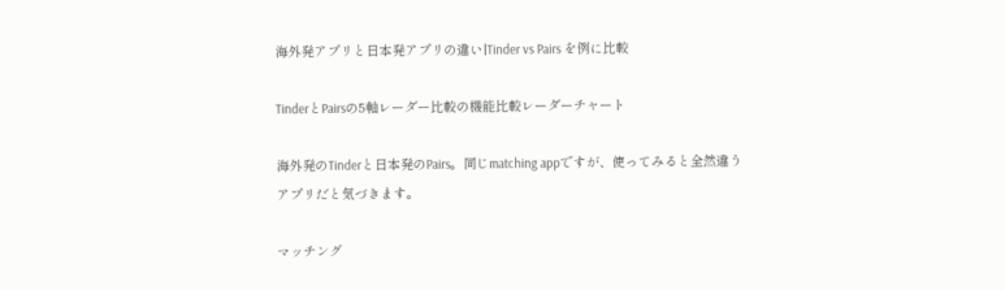海外発アプリと日本発アプリの違い|Tinder vs Pairs を例に比較

TinderとPairsの5軸レーダー比較の機能比較レーダーチャート

海外発のTinderと日本発のPairs。同じmatching appですが、使ってみると全然違うアプリだと気づきます。

マッチング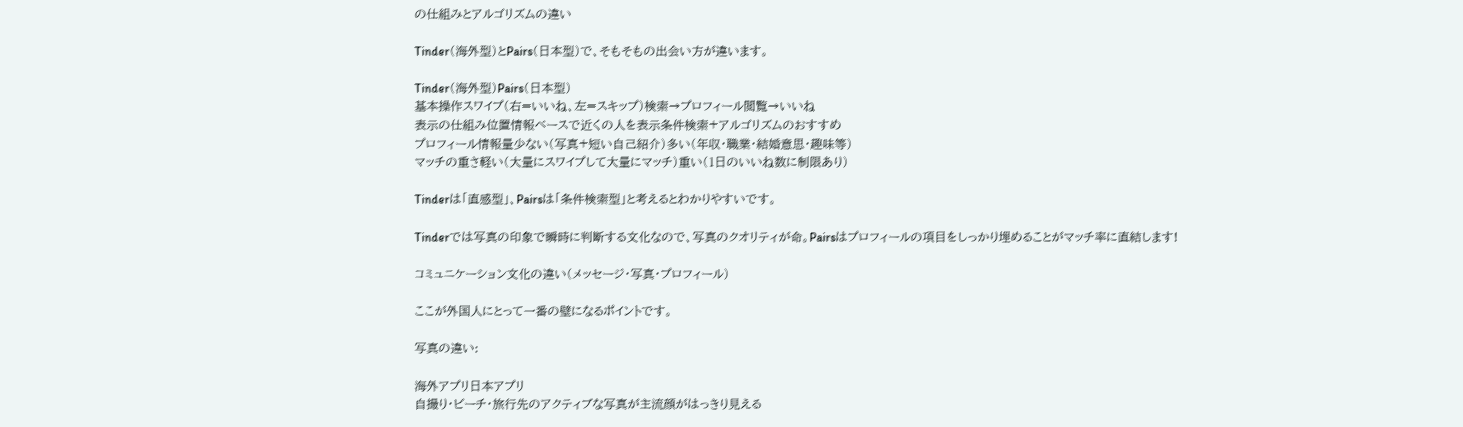の仕組みとアルゴリズムの違い

Tinder(海外型)とPairs(日本型)で、そもそもの出会い方が違います。

Tinder(海外型)Pairs(日本型)
基本操作スワイプ(右=いいね、左=スキップ)検索→プロフィール閲覧→いいね
表示の仕組み位置情報ベースで近くの人を表示条件検索+アルゴリズムのおすすめ
プロフィール情報量少ない(写真+短い自己紹介)多い(年収・職業・結婚意思・趣味等)
マッチの重さ軽い(大量にスワイプして大量にマッチ)重い(1日のいいね数に制限あり)

Tinderは「直感型」、Pairsは「条件検索型」と考えるとわかりやすいです。

Tinderでは写真の印象で瞬時に判断する文化なので、写真のクオリティが命。Pairsはプロフィールの項目をしっかり埋めることがマッチ率に直結します!

コミュニケーション文化の違い(メッセージ・写真・プロフィール)

ここが外国人にとって一番の壁になるポイントです。

写真の違い:

海外アプリ日本アプリ
自撮り・ビーチ・旅行先のアクティブな写真が主流顔がはっきり見える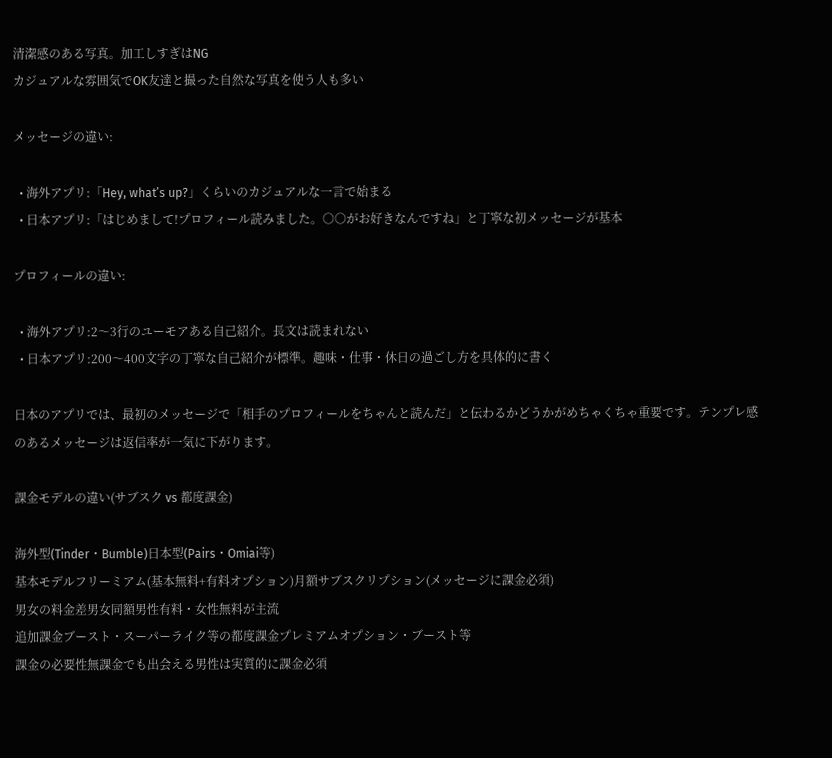清潔感のある写真。加工しすぎはNG
カジュアルな雰囲気でOK友達と撮った自然な写真を使う人も多い

メッセージの違い:

  • 海外アプリ:「Hey, what’s up?」くらいのカジュアルな一言で始まる
  • 日本アプリ:「はじめまして!プロフィール読みました。○○がお好きなんですね」と丁寧な初メッセージが基本

プロフィールの違い:

  • 海外アプリ:2〜3行のユーモアある自己紹介。長文は読まれない
  • 日本アプリ:200〜400文字の丁寧な自己紹介が標準。趣味・仕事・休日の過ごし方を具体的に書く

日本のアプリでは、最初のメッセージで「相手のプロフィールをちゃんと読んだ」と伝わるかどうかがめちゃくちゃ重要です。テンプレ感のあるメッセージは返信率が一気に下がります。

課金モデルの違い(サブスク vs 都度課金)

海外型(Tinder・Bumble)日本型(Pairs・Omiai等)
基本モデルフリーミアム(基本無料+有料オプション)月額サブスクリプション(メッセージに課金必須)
男女の料金差男女同額男性有料・女性無料が主流
追加課金ブースト・スーパーライク等の都度課金プレミアムオプション・ブースト等
課金の必要性無課金でも出会える男性は実質的に課金必須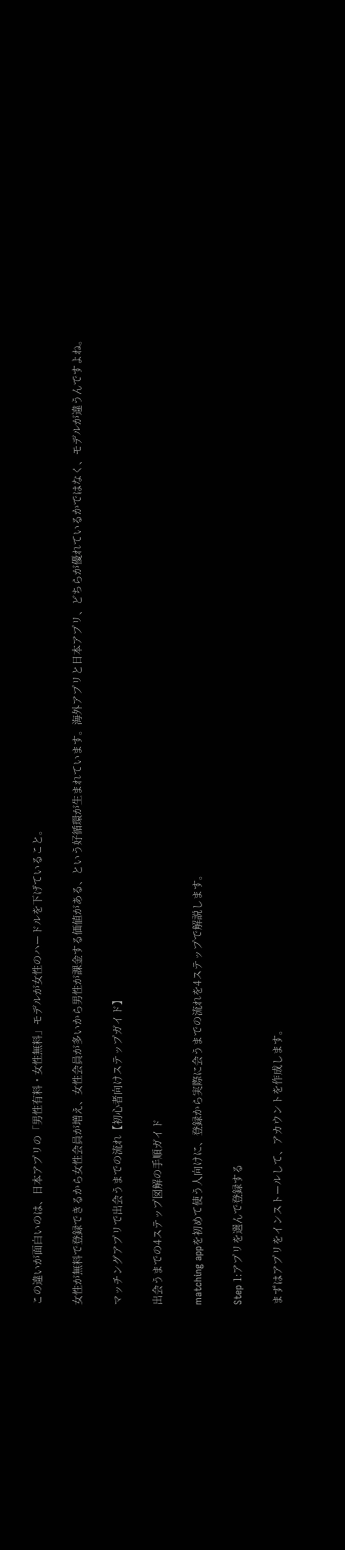この違いが面白いのは、日本アプリの「男性有料・女性無料」モデルが女性のハードルを下げていること。

女性が無料で登録できるから女性会員が増え、女性会員が多いから男性が課金する価値がある、という好循環が生まれています。海外アプリと日本アプリ、どちらが優れているかではなく、モデルが違うんですよね。

マッチングアプリで出会うまでの流れ【初心者向けステップガイド】

出会うまでの4ステップ図解の手順ガイド

matching appを初めて使う人向けに、登録から実際に会うまでの流れを4ステップで解説します。

Step 1:アプリを選んで登録する

まずはアプリをインストールして、アカウントを作成します。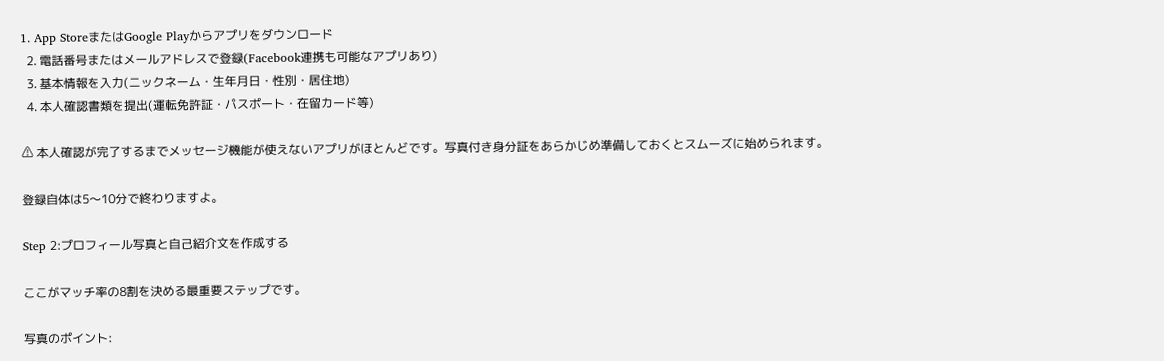1. App StoreまたはGoogle Playからアプリをダウンロード
  2. 電話番号またはメールアドレスで登録(Facebook連携も可能なアプリあり)
  3. 基本情報を入力(ニックネーム・生年月日・性別・居住地)
  4. 本人確認書類を提出(運転免許証・パスポート・在留カード等)

⚠ 本人確認が完了するまでメッセージ機能が使えないアプリがほとんどです。写真付き身分証をあらかじめ準備しておくとスムーズに始められます。

登録自体は5〜10分で終わりますよ。

Step 2:プロフィール写真と自己紹介文を作成する

ここがマッチ率の8割を決める最重要ステップです。

写真のポイント: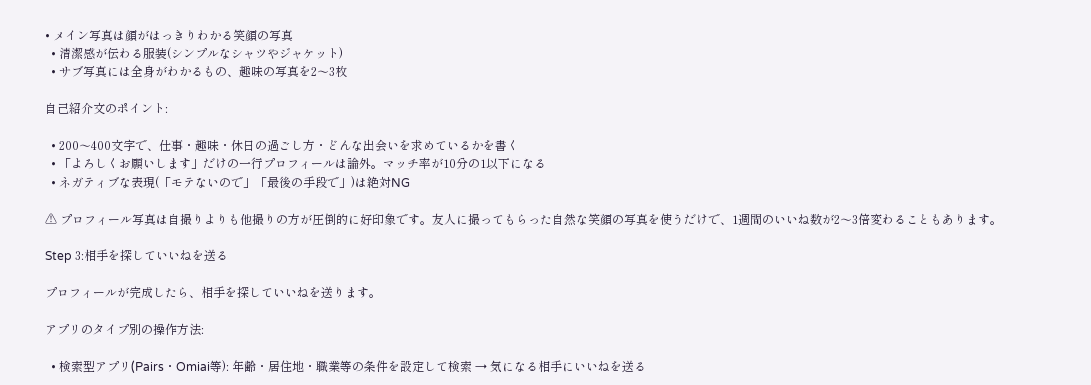• メイン写真は顔がはっきりわかる笑顔の写真
  • 清潔感が伝わる服装(シンプルなシャツやジャケット)
  • サブ写真には全身がわかるもの、趣味の写真を2〜3枚

自己紹介文のポイント:

  • 200〜400文字で、仕事・趣味・休日の過ごし方・どんな出会いを求めているかを書く
  • 「よろしくお願いします」だけの一行プロフィールは論外。マッチ率が10分の1以下になる
  • ネガティブな表現(「モテないので」「最後の手段で」)は絶対NG

⚠ プロフィール写真は自撮りよりも他撮りの方が圧倒的に好印象です。友人に撮ってもらった自然な笑顔の写真を使うだけで、1週間のいいね数が2〜3倍変わることもあります。

Step 3:相手を探していいねを送る

プロフィールが完成したら、相手を探していいねを送ります。

アプリのタイプ別の操作方法:

  • 検索型アプリ(Pairs・Omiai等): 年齢・居住地・職業等の条件を設定して検索 → 気になる相手にいいねを送る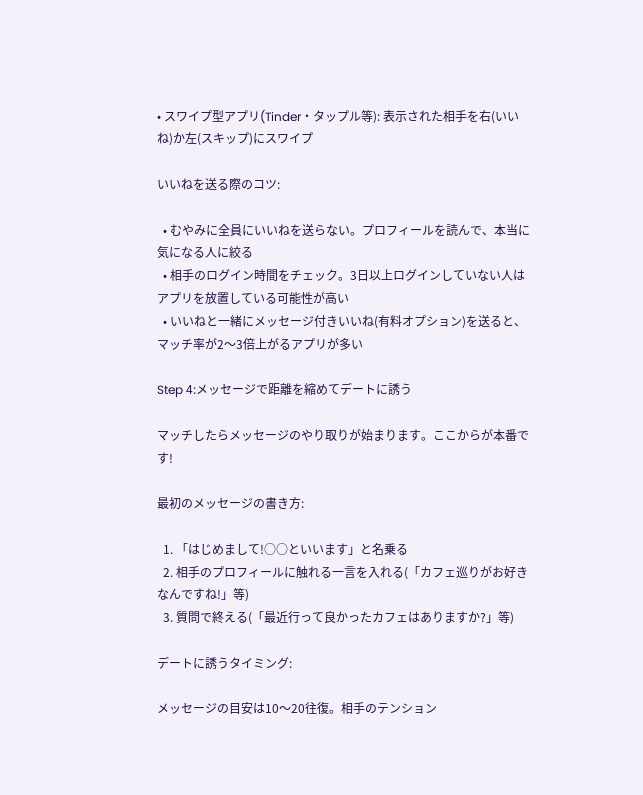• スワイプ型アプリ(Tinder・タップル等): 表示された相手を右(いいね)か左(スキップ)にスワイプ

いいねを送る際のコツ:

  • むやみに全員にいいねを送らない。プロフィールを読んで、本当に気になる人に絞る
  • 相手のログイン時間をチェック。3日以上ログインしていない人はアプリを放置している可能性が高い
  • いいねと一緒にメッセージ付きいいね(有料オプション)を送ると、マッチ率が2〜3倍上がるアプリが多い

Step 4:メッセージで距離を縮めてデートに誘う

マッチしたらメッセージのやり取りが始まります。ここからが本番です!

最初のメッセージの書き方:

  1. 「はじめまして!○○といいます」と名乗る
  2. 相手のプロフィールに触れる一言を入れる(「カフェ巡りがお好きなんですね!」等)
  3. 質問で終える(「最近行って良かったカフェはありますか?」等)

デートに誘うタイミング:

メッセージの目安は10〜20往復。相手のテンション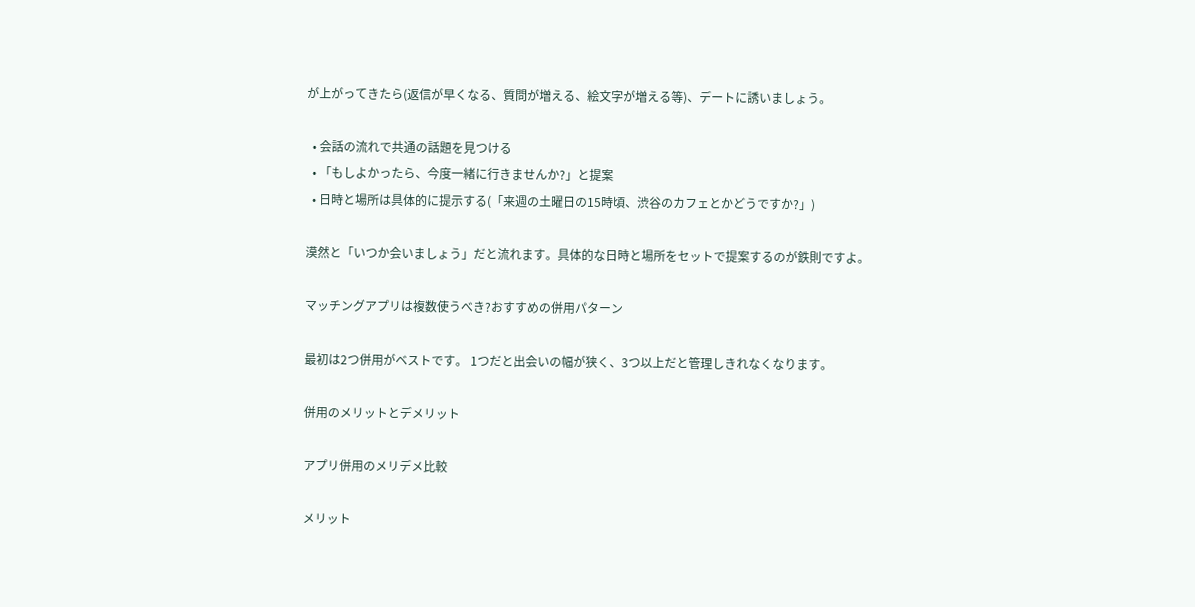が上がってきたら(返信が早くなる、質問が増える、絵文字が増える等)、デートに誘いましょう。

  • 会話の流れで共通の話題を見つける
  • 「もしよかったら、今度一緒に行きませんか?」と提案
  • 日時と場所は具体的に提示する(「来週の土曜日の15時頃、渋谷のカフェとかどうですか?」)

漠然と「いつか会いましょう」だと流れます。具体的な日時と場所をセットで提案するのが鉄則ですよ。

マッチングアプリは複数使うべき?おすすめの併用パターン

最初は2つ併用がベストです。 1つだと出会いの幅が狭く、3つ以上だと管理しきれなくなります。

併用のメリットとデメリット

アプリ併用のメリデメ比較

メリット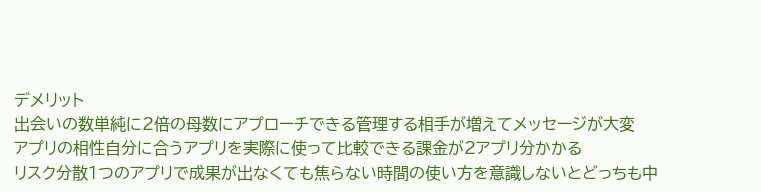デメリット
出会いの数単純に2倍の母数にアプローチできる管理する相手が増えてメッセージが大変
アプリの相性自分に合うアプリを実際に使って比較できる課金が2アプリ分かかる
リスク分散1つのアプリで成果が出なくても焦らない時間の使い方を意識しないとどっちも中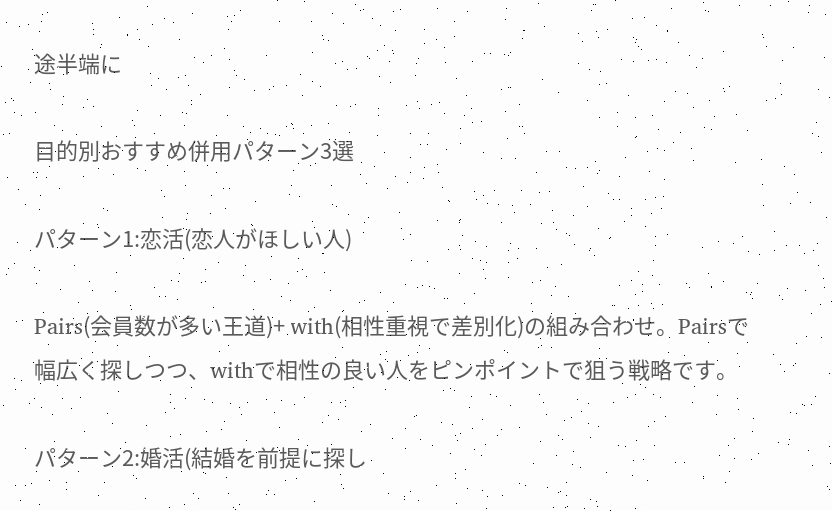途半端に

目的別おすすめ併用パターン3選

パターン1:恋活(恋人がほしい人)

Pairs(会員数が多い王道)+ with(相性重視で差別化)の組み合わせ。Pairsで幅広く探しつつ、withで相性の良い人をピンポイントで狙う戦略です。

パターン2:婚活(結婚を前提に探し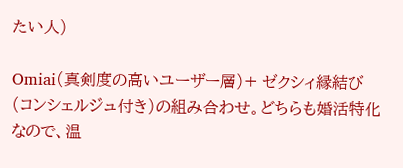たい人)

Omiai(真剣度の高いユーザー層)+ ゼクシィ縁結び(コンシェルジュ付き)の組み合わせ。どちらも婚活特化なので、温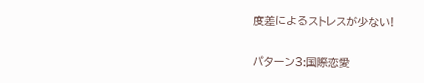度差によるストレスが少ない!

パターン3:国際恋愛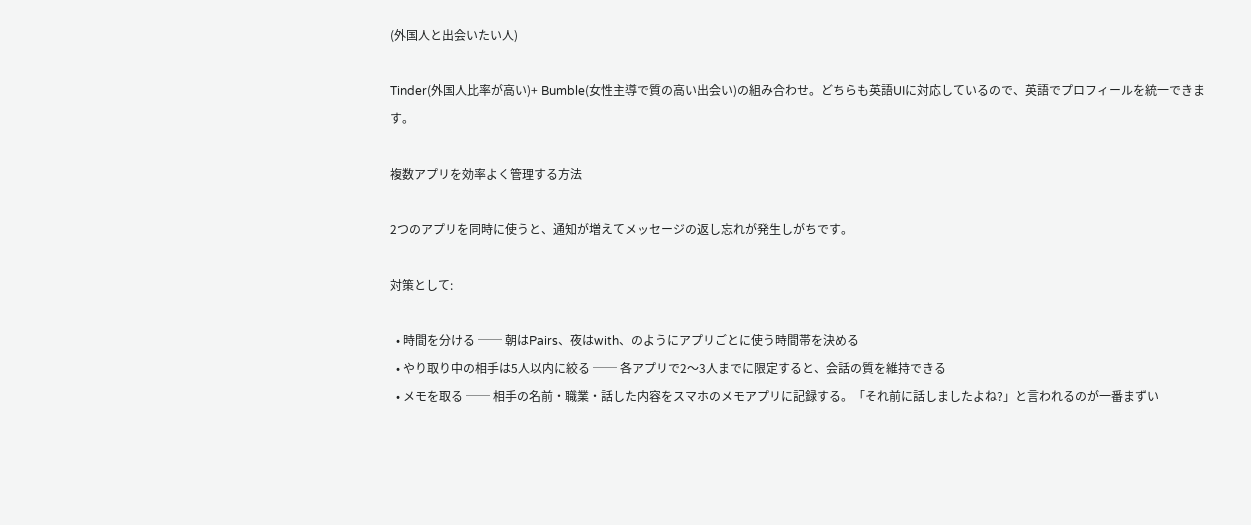(外国人と出会いたい人)

Tinder(外国人比率が高い)+ Bumble(女性主導で質の高い出会い)の組み合わせ。どちらも英語UIに対応しているので、英語でプロフィールを統一できます。

複数アプリを効率よく管理する方法

2つのアプリを同時に使うと、通知が増えてメッセージの返し忘れが発生しがちです。

対策として:

  • 時間を分ける ── 朝はPairs、夜はwith、のようにアプリごとに使う時間帯を決める
  • やり取り中の相手は5人以内に絞る ── 各アプリで2〜3人までに限定すると、会話の質を維持できる
  • メモを取る ── 相手の名前・職業・話した内容をスマホのメモアプリに記録する。「それ前に話しましたよね?」と言われるのが一番まずい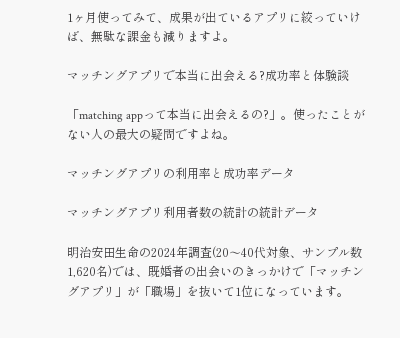1ヶ月使ってみて、成果が出ているアプリに絞っていけば、無駄な課金も減りますよ。

マッチングアプリで本当に出会える?成功率と体験談

「matching appって本当に出会えるの?」。使ったことがない人の最大の疑問ですよね。

マッチングアプリの利用率と成功率データ

マッチングアプリ利用者数の統計の統計データ

明治安田生命の2024年調査(20〜40代対象、サンプル数1,620名)では、既婚者の出会いのきっかけで「マッチングアプリ」が「職場」を抜いて1位になっています。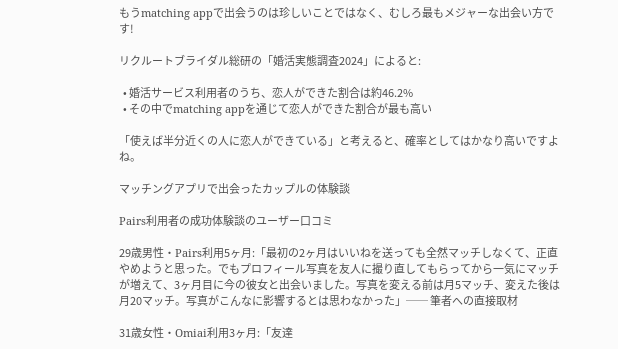もうmatching appで出会うのは珍しいことではなく、むしろ最もメジャーな出会い方です!

リクルートブライダル総研の「婚活実態調査2024」によると:

  • 婚活サービス利用者のうち、恋人ができた割合は約46.2%
  • その中でmatching appを通じて恋人ができた割合が最も高い

「使えば半分近くの人に恋人ができている」と考えると、確率としてはかなり高いですよね。

マッチングアプリで出会ったカップルの体験談

Pairs利用者の成功体験談のユーザー口コミ

29歳男性・Pairs利用5ヶ月:「最初の2ヶ月はいいねを送っても全然マッチしなくて、正直やめようと思った。でもプロフィール写真を友人に撮り直してもらってから一気にマッチが増えて、3ヶ月目に今の彼女と出会いました。写真を変える前は月5マッチ、変えた後は月20マッチ。写真がこんなに影響するとは思わなかった」── 筆者への直接取材

31歳女性・Omiai利用3ヶ月:「友達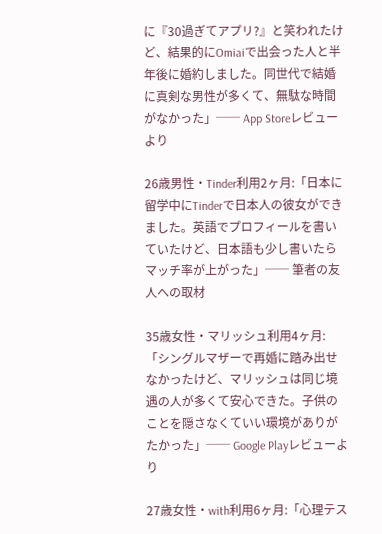に『30過ぎてアプリ?』と笑われたけど、結果的にOmiaiで出会った人と半年後に婚約しました。同世代で結婚に真剣な男性が多くて、無駄な時間がなかった」── App Storeレビューより

26歳男性・Tinder利用2ヶ月:「日本に留学中にTinderで日本人の彼女ができました。英語でプロフィールを書いていたけど、日本語も少し書いたらマッチ率が上がった」── 筆者の友人への取材

35歳女性・マリッシュ利用4ヶ月:「シングルマザーで再婚に踏み出せなかったけど、マリッシュは同じ境遇の人が多くて安心できた。子供のことを隠さなくていい環境がありがたかった」── Google Playレビューより

27歳女性・with利用6ヶ月:「心理テス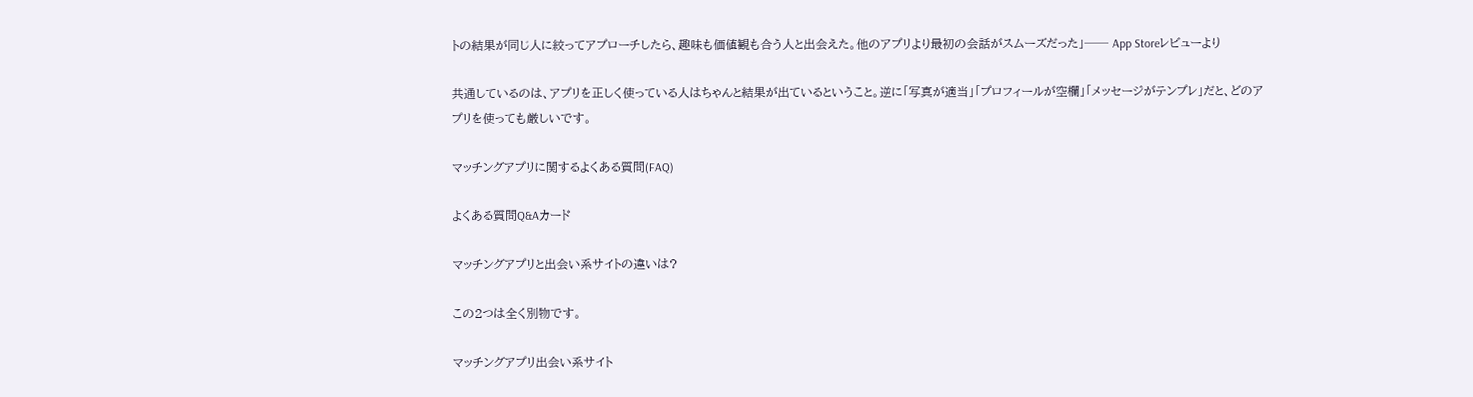トの結果が同じ人に絞ってアプローチしたら、趣味も価値観も合う人と出会えた。他のアプリより最初の会話がスムーズだった」── App Storeレビューより

共通しているのは、アプリを正しく使っている人はちゃんと結果が出ているということ。逆に「写真が適当」「プロフィールが空欄」「メッセージがテンプレ」だと、どのアプリを使っても厳しいです。

マッチングアプリに関するよくある質問(FAQ)

よくある質問Q&Aカード

マッチングアプリと出会い系サイトの違いは?

この2つは全く別物です。

マッチングアプリ出会い系サイト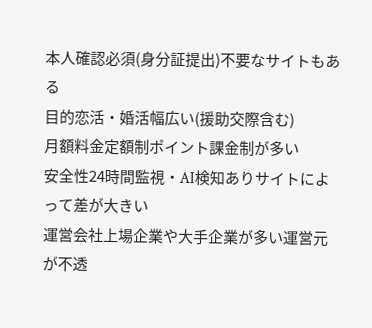本人確認必須(身分証提出)不要なサイトもある
目的恋活・婚活幅広い(援助交際含む)
月額料金定額制ポイント課金制が多い
安全性24時間監視・AI検知ありサイトによって差が大きい
運営会社上場企業や大手企業が多い運営元が不透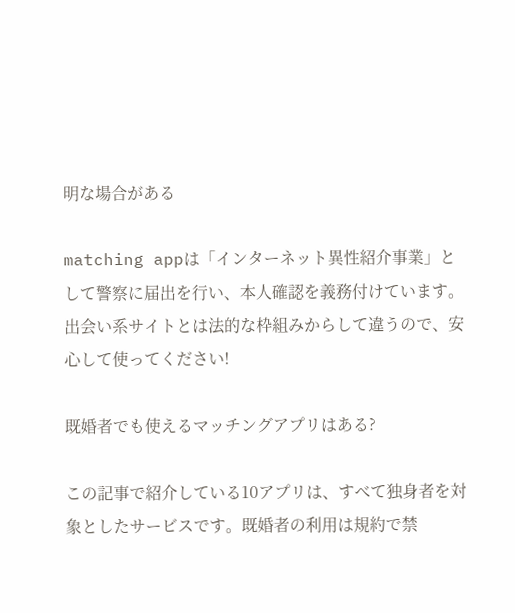明な場合がある

matching appは「インターネット異性紹介事業」として警察に届出を行い、本人確認を義務付けています。出会い系サイトとは法的な枠組みからして違うので、安心して使ってください!

既婚者でも使えるマッチングアプリはある?

この記事で紹介している10アプリは、すべて独身者を対象としたサービスです。既婚者の利用は規約で禁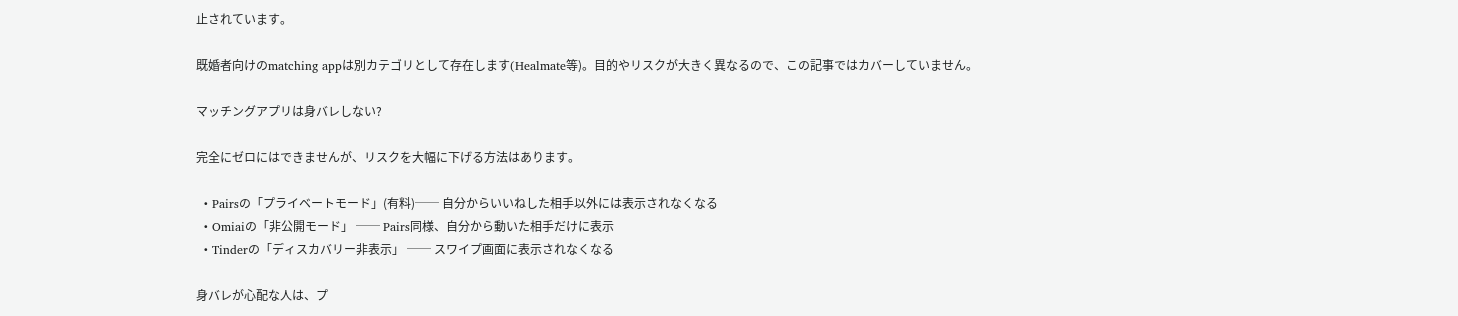止されています。

既婚者向けのmatching appは別カテゴリとして存在します(Healmate等)。目的やリスクが大きく異なるので、この記事ではカバーしていません。

マッチングアプリは身バレしない?

完全にゼロにはできませんが、リスクを大幅に下げる方法はあります。

  • Pairsの「プライベートモード」(有料)── 自分からいいねした相手以外には表示されなくなる
  • Omiaiの「非公開モード」 ── Pairs同様、自分から動いた相手だけに表示
  • Tinderの「ディスカバリー非表示」 ── スワイプ画面に表示されなくなる

身バレが心配な人は、プ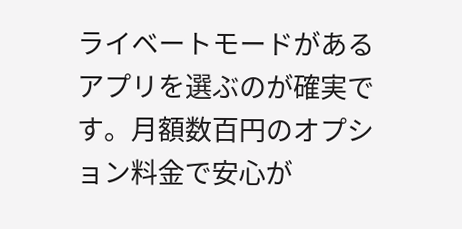ライベートモードがあるアプリを選ぶのが確実です。月額数百円のオプション料金で安心が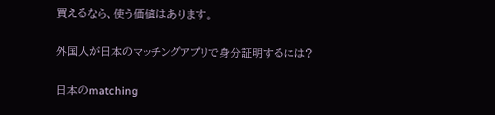買えるなら、使う価値はあります。

外国人が日本のマッチングアプリで身分証明するには?

日本のmatching